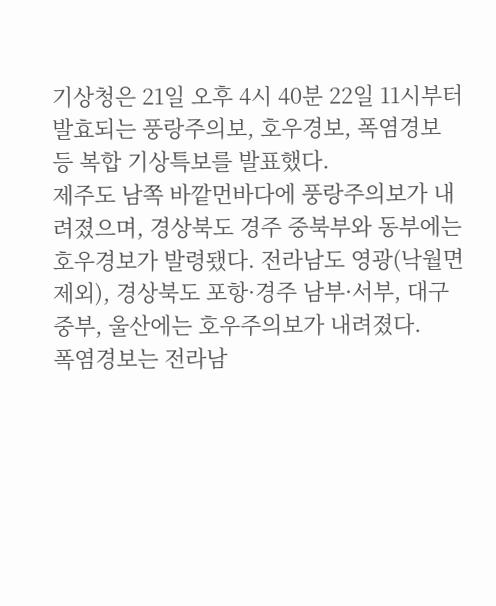기상청은 21일 오후 4시 40분 22일 11시부터 발효되는 풍랑주의보, 호우경보, 폭염경보 등 복합 기상특보를 발표했다.
제주도 남쪽 바깥먼바다에 풍랑주의보가 내려졌으며, 경상북도 경주 중북부와 동부에는 호우경보가 발령됐다. 전라남도 영광(낙월면 제외), 경상북도 포항·경주 남부·서부, 대구 중부, 울산에는 호우주의보가 내려졌다.
폭염경보는 전라남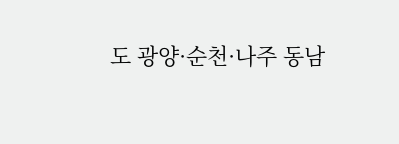도 광양·순천·나주 동남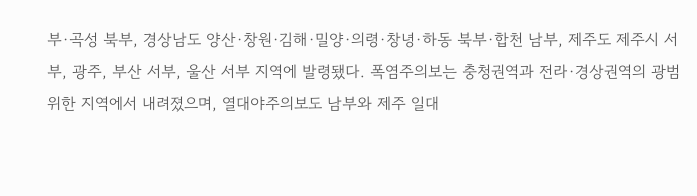부·곡성 북부, 경상남도 양산·창원·김해·밀양·의령·창녕·하동 북부·합천 남부, 제주도 제주시 서부, 광주, 부산 서부, 울산 서부 지역에 발령됐다. 폭염주의보는 충청권역과 전라·경상권역의 광범위한 지역에서 내려졌으며, 열대야주의보도 남부와 제주 일대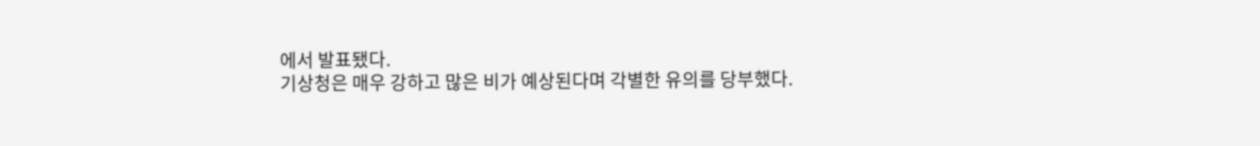에서 발표됐다.
기상청은 매우 강하고 많은 비가 예상된다며 각별한 유의를 당부했다.